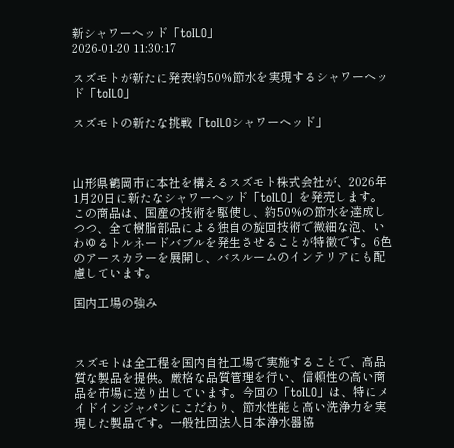新シャワーヘッド「toILO」
2026-01-20 11:30:17

スズモトが新たに発表!約50%節水を実現するシャワーヘッド「toILO」

スズモトの新たな挑戦「toILOシャワーヘッド」



山形県鶴岡市に本社を構えるスズモト株式会社が、2026年1月20日に新たなシャワーヘッド「toILO」を発売します。この商品は、国産の技術を駆使し、約50%の節水を達成しつつ、全て樹脂部品による独自の旋回技術で微細な泡、いわゆるトルネードバブルを発生させることが特徴です。6色のアースカラーを展開し、バスルームのインテリアにも配慮しています。

国内工場の強み



スズモトは全工程を国内自社工場で実施することで、高品質な製品を提供。厳格な品質管理を行い、信頼性の高い商品を市場に送り出しています。今回の「toILO」は、特にメイドインジャパンにこだわり、節水性能と高い洗浄力を実現した製品です。一般社団法人日本浄水器協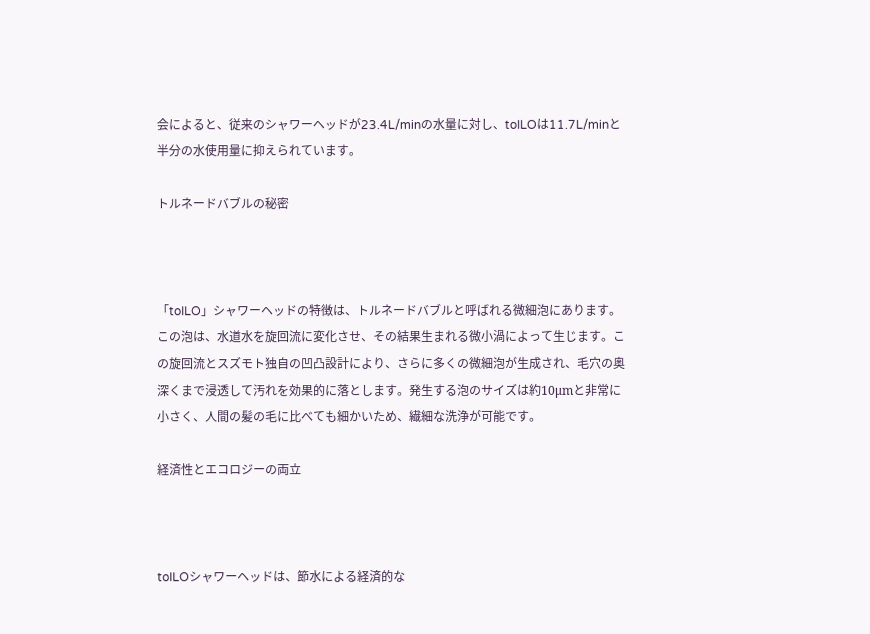会によると、従来のシャワーヘッドが23.4L/minの水量に対し、toILOは11.7L/minと半分の水使用量に抑えられています。

トルネードバブルの秘密



「toILO」シャワーヘッドの特徴は、トルネードバブルと呼ばれる微細泡にあります。この泡は、水道水を旋回流に変化させ、その結果生まれる微小渦によって生じます。この旋回流とスズモト独自の凹凸設計により、さらに多くの微細泡が生成され、毛穴の奥深くまで浸透して汚れを効果的に落とします。発生する泡のサイズは約10μmと非常に小さく、人間の髪の毛に比べても細かいため、繊細な洗浄が可能です。

経済性とエコロジーの両立



toILOシャワーヘッドは、節水による経済的な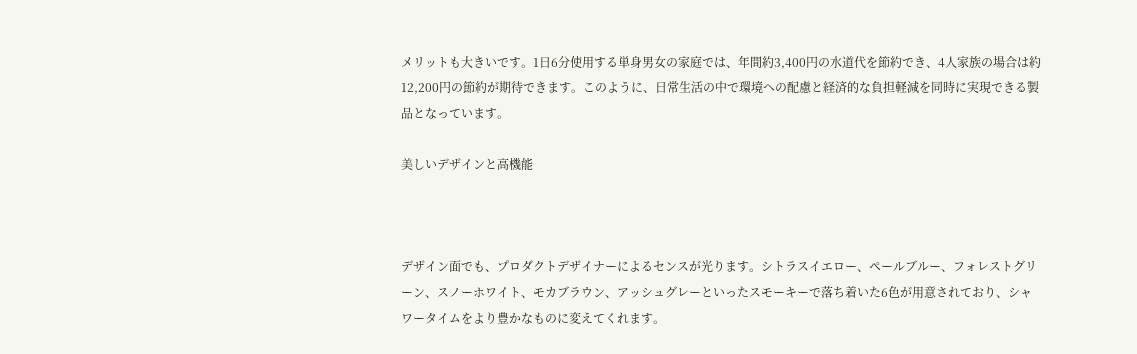メリットも大きいです。1日6分使用する単身男女の家庭では、年間約3,400円の水道代を節約でき、4人家族の場合は約12,200円の節約が期待できます。このように、日常生活の中で環境への配慮と経済的な負担軽減を同時に実現できる製品となっています。

美しいデザインと高機能



デザイン面でも、プロダクトデザイナーによるセンスが光ります。シトラスイエロー、ペールブルー、フォレストグリーン、スノーホワイト、モカブラウン、アッシュグレーといったスモーキーで落ち着いた6色が用意されており、シャワータイムをより豊かなものに変えてくれます。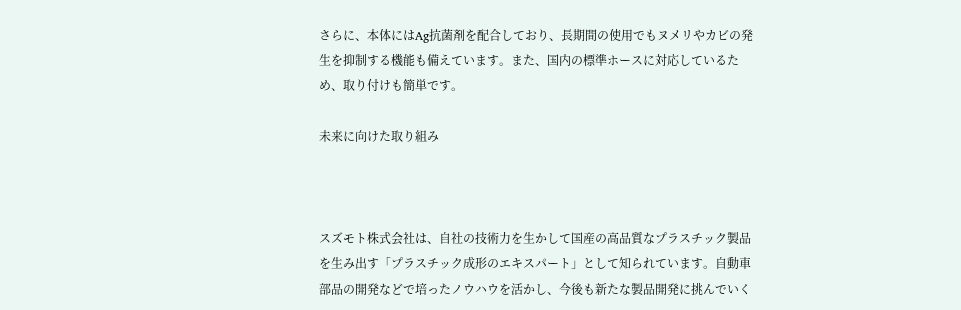さらに、本体にはAg抗菌剤を配合しており、長期間の使用でもヌメリやカビの発生を抑制する機能も備えています。また、国内の標準ホースに対応しているため、取り付けも簡単です。

未来に向けた取り組み



スズモト株式会社は、自社の技術力を生かして国産の高品質なプラスチック製品を生み出す「プラスチック成形のエキスパート」として知られています。自動車部品の開発などで培ったノウハウを活かし、今後も新たな製品開発に挑んでいく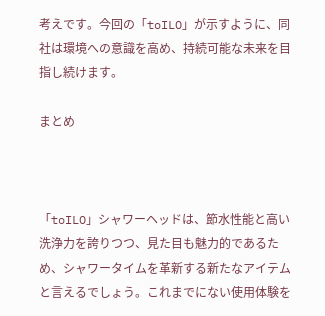考えです。今回の「toILO」が示すように、同社は環境への意識を高め、持続可能な未来を目指し続けます。

まとめ



「toILO」シャワーヘッドは、節水性能と高い洗浄力を誇りつつ、見た目も魅力的であるため、シャワータイムを革新する新たなアイテムと言えるでしょう。これまでにない使用体験を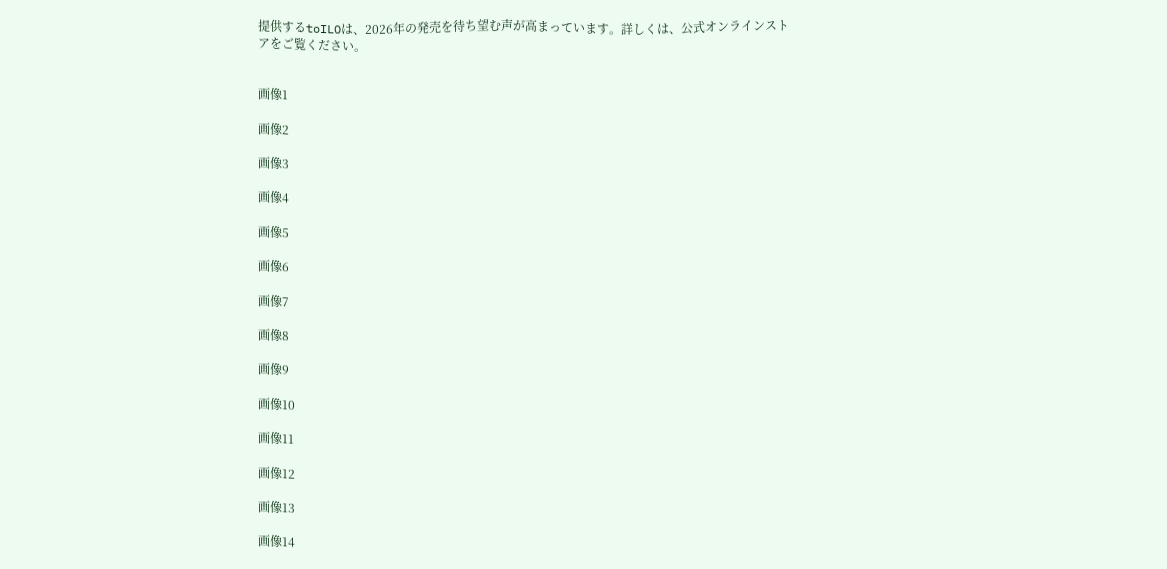提供するtoILOは、2026年の発売を待ち望む声が高まっています。詳しくは、公式オンラインストアをご覧ください。


画像1

画像2

画像3

画像4

画像5

画像6

画像7

画像8

画像9

画像10

画像11

画像12

画像13

画像14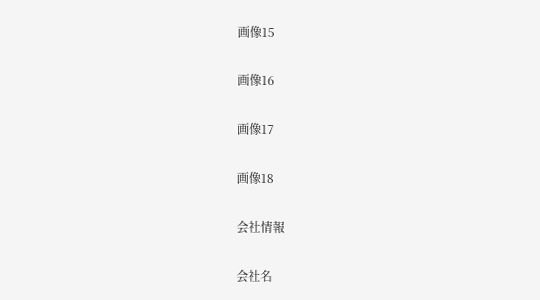画像15

画像16

画像17

画像18

会社情報

会社名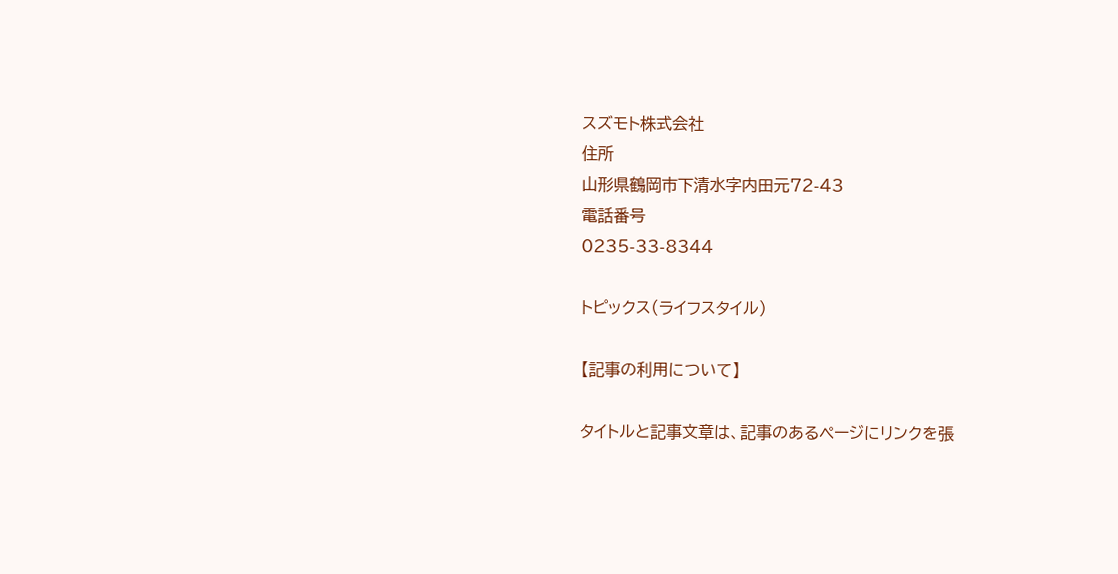スズモト株式会社
住所
山形県鶴岡市下清水字内田元72-43
電話番号
0235-33-8344

トピックス(ライフスタイル)

【記事の利用について】

タイトルと記事文章は、記事のあるページにリンクを張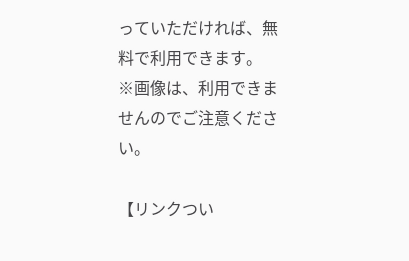っていただければ、無料で利用できます。
※画像は、利用できませんのでご注意ください。

【リンクつい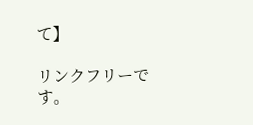て】

リンクフリーです。